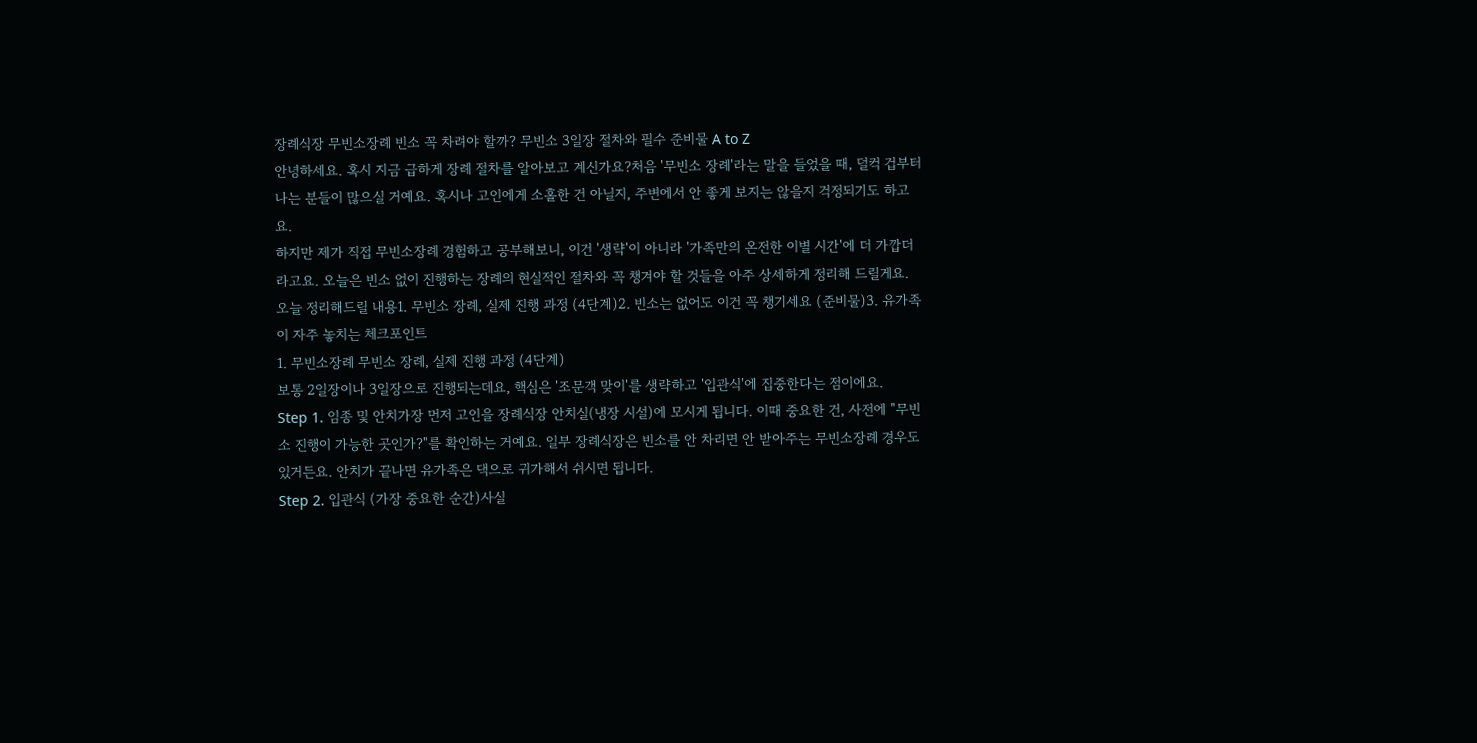장례식장 무빈소장례 빈소 꼭 차려야 할까? 무빈소 3일장 절차와 필수 준비물 A to Z
안녕하세요. 혹시 지금 급하게 장례 절차를 알아보고 계신가요?처음 '무빈소 장례'라는 말을 들었을 때, 덜컥 겁부터 나는 분들이 많으실 거예요. 혹시나 고인에게 소홀한 건 아닐지, 주변에서 안 좋게 보지는 않을지 걱정되기도 하고요.
하지만 제가 직접 무빈소장례 경험하고 공부해보니, 이건 '생략'이 아니라 '가족만의 온전한 이별 시간'에 더 가깝더라고요. 오늘은 빈소 없이 진행하는 장례의 현실적인 절차와 꼭 챙겨야 할 것들을 아주 상세하게 정리해 드릴게요.
오늘 정리해드릴 내용1. 무빈소 장례, 실제 진행 과정 (4단계)2. 빈소는 없어도 이건 꼭 챙기세요 (준비물)3. 유가족이 자주 놓치는 체크포인트
1. 무빈소장례 무빈소 장례, 실제 진행 과정 (4단계)
보통 2일장이나 3일장으로 진행되는데요, 핵심은 '조문객 맞이'를 생략하고 '입관식'에 집중한다는 점이에요.
Step 1. 임종 및 안치가장 먼저 고인을 장례식장 안치실(냉장 시설)에 모시게 됩니다. 이때 중요한 건, 사전에 "무빈소 진행이 가능한 곳인가?"를 확인하는 거예요. 일부 장례식장은 빈소를 안 차리면 안 받아주는 무빈소장례 경우도 있거든요. 안치가 끝나면 유가족은 댁으로 귀가해서 쉬시면 됩니다.
Step 2. 입관식 (가장 중요한 순간)사실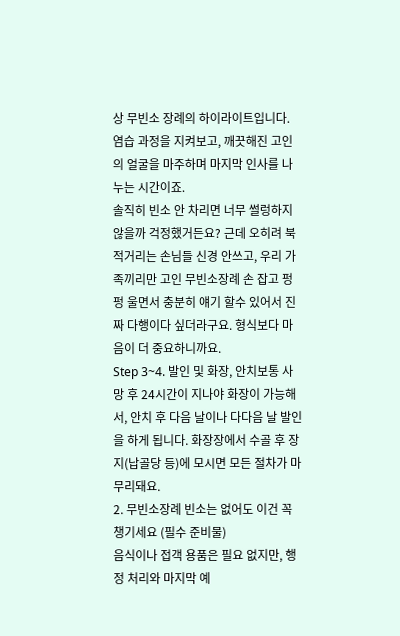상 무빈소 장례의 하이라이트입니다. 염습 과정을 지켜보고, 깨끗해진 고인의 얼굴을 마주하며 마지막 인사를 나누는 시간이죠.
솔직히 빈소 안 차리면 너무 썰렁하지 않을까 걱정했거든요? 근데 오히려 북적거리는 손님들 신경 안쓰고, 우리 가족끼리만 고인 무빈소장례 손 잡고 펑펑 울면서 충분히 얘기 할수 있어서 진짜 다행이다 싶더라구요. 형식보다 마음이 더 중요하니까요.
Step 3~4. 발인 및 화장, 안치보통 사망 후 24시간이 지나야 화장이 가능해서, 안치 후 다음 날이나 다다음 날 발인을 하게 됩니다. 화장장에서 수골 후 장지(납골당 등)에 모시면 모든 절차가 마무리돼요.
2. 무빈소장례 빈소는 없어도 이건 꼭 챙기세요 (필수 준비물)
음식이나 접객 용품은 필요 없지만, 행정 처리와 마지막 예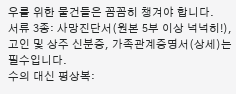우를 위한 물건들은 꼼꼼히 챙겨야 합니다.
서류 3종: 사망진단서(원본 5부 이상 넉넉히!), 고인 및 상주 신분증, 가족관계증명서(상세)는 필수입니다.
수의 대신 평상복: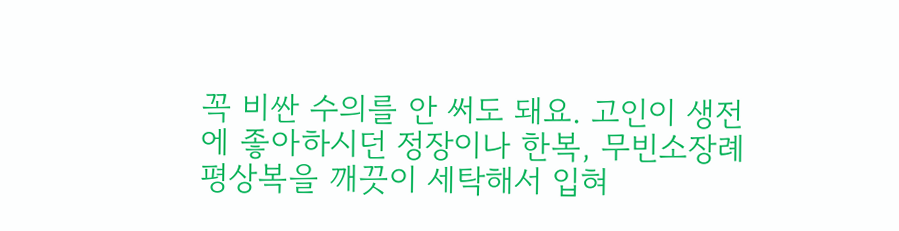꼭 비싼 수의를 안 써도 돼요. 고인이 생전에 좋아하시던 정장이나 한복, 무빈소장례 평상복을 깨끗이 세탁해서 입혀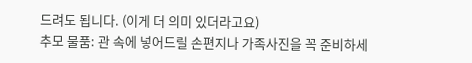드려도 됩니다. (이게 더 의미 있더라고요)
추모 물품: 관 속에 넣어드릴 손편지나 가족사진을 꼭 준비하세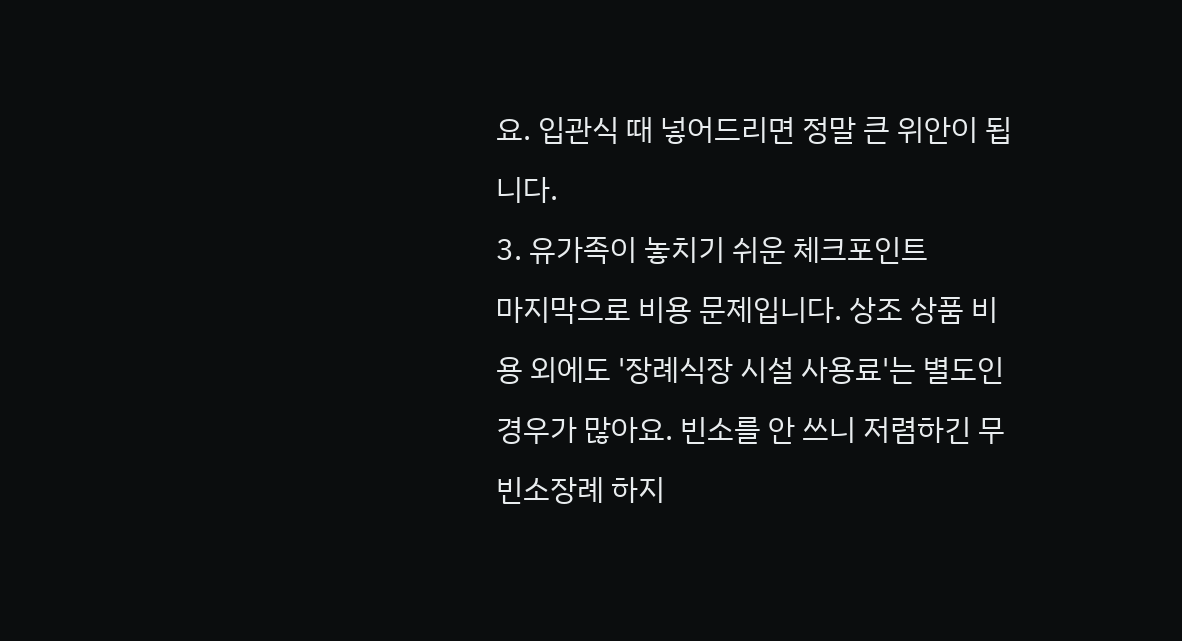요. 입관식 때 넣어드리면 정말 큰 위안이 됩니다.
3. 유가족이 놓치기 쉬운 체크포인트
마지막으로 비용 문제입니다. 상조 상품 비용 외에도 '장례식장 시설 사용료'는 별도인 경우가 많아요. 빈소를 안 쓰니 저렴하긴 무빈소장례 하지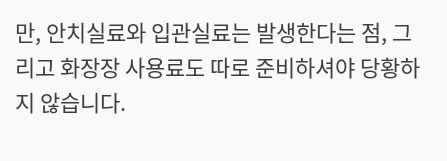만, 안치실료와 입관실료는 발생한다는 점, 그리고 화장장 사용료도 따로 준비하셔야 당황하지 않습니다.